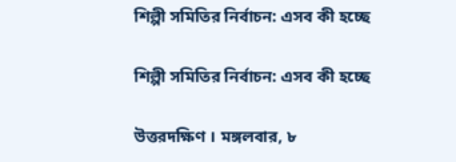শিল্পী সমিতির নির্বাচন: এসব কী হচ্ছে

শিল্পী সমিতির নির্বাচন: এসব কী হচ্ছে

উত্তরদক্ষিণ । মঙ্গলবার, ৮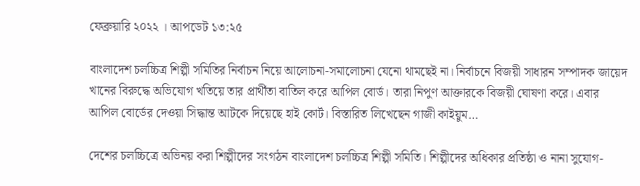ফেব্রুয়ারি ২০২২ । আপডেট ১৩:২৫

বাংলাদেশ চলচ্চিত্র শিল্পী সমিতির নির্বাচন নিয়ে আলোচনা-সমালোচনা যেনো থামছেই না। নির্বাচনে বিজয়ী সাধারন সম্পাদক জায়েদ খানের বিরুদ্ধে অভিযোগ খতিয়ে তার প্রার্থীতা বাতিল করে আপিল বোর্ড। তারা নিপুণ আক্তারকে বিজয়ী ঘোষণা করে। এবার আপিল বোর্ডের দেওয়া সিদ্ধান্ত আটকে দিয়েছে হাই কোর্ট। বিস্তারিত লিখেছেন গাজী কাইয়ুম…

দেশের চলচ্চিত্রে অভিনয় করা শিল্পীদের সংগঠন বাংলাদেশ চলচ্চিত্র শিল্পী সমিতি। শিল্পীদের অধিকার প্রতিষ্ঠা ও নানা সুযোগ-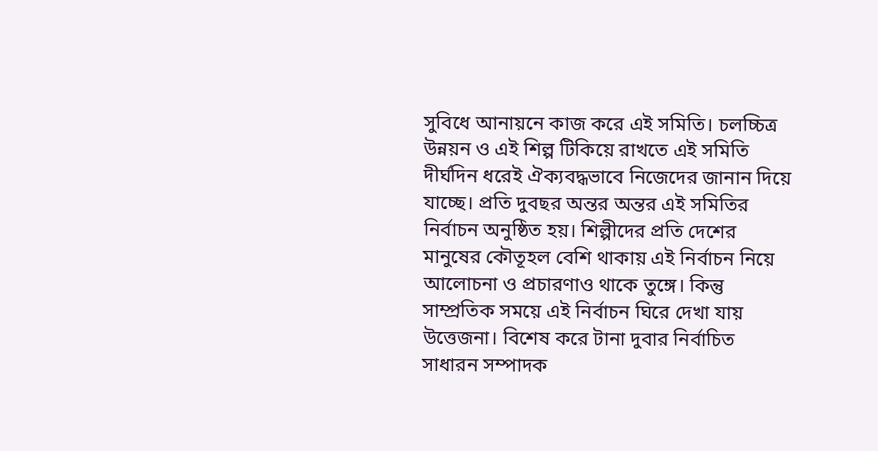সুবিধে আনায়নে কাজ করে এই সমিতি। চলচ্চিত্র উন্নয়ন ও এই শিল্প টিকিয়ে রাখতে এই সমিতি দীর্ঘদিন ধরেই ঐক্যবদ্ধভাবে নিজেদের জানান দিয়ে যাচ্ছে। প্রতি দুবছর অন্তর অন্তর এই সমিতির নির্বাচন অনুষ্ঠিত হয়। শিল্পীদের প্রতি দেশের মানুষের কৌতূহল বেশি থাকায় এই নির্বাচন নিয়ে আলোচনা ও প্রচারণাও থাকে তুঙ্গে। কিন্তু সাম্প্রতিক সময়ে এই নির্বাচন ঘিরে দেখা যায় উত্তেজনা। বিশেষ করে টানা দুবার নির্বাচিত সাধারন সম্পাদক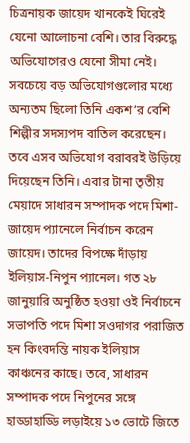চিত্রনায়ক জায়েদ খানকেই ঘিরেই যেনো আলোচনা বেশি। তার বিরুদ্ধে অভিযোগেরও যেনো সীমা নেই। সবচেয়ে বড় অভিযোগগুলোর মধ্যে অন্যতম ছিলো তিনি একশ’র বেশি শিল্পীর সদস্যপদ বাতিল করেছেন। তবে এসব অভিযোগ বরাবরই উড়িয়ে দিয়েছেন তিনি। এবার টানা তৃতীয় মেয়াদে সাধারন সম্পাদক পদে মিশা-জায়েদ প্যানেলে নির্বাচন করেন জায়েদ। তাদের বিপক্ষে দাঁড়ায় ইলিয়াস-নিপুন প্যানেল। গত ২৮ জানুয়ারি অনুষ্ঠিত হওয়া ওই নির্বাচনে সভাপতি পদে মিশা সওদাগর পরাজিত হন কিংবদন্তি নায়ক ইলিয়াস কাঞ্চনের কাছে। তবে, সাধারন সম্পাদক পদে নিপুনের সঙ্গে হাড্ডাহাড্ডি লড়াইয়ে ১৩ ভোটে জিতে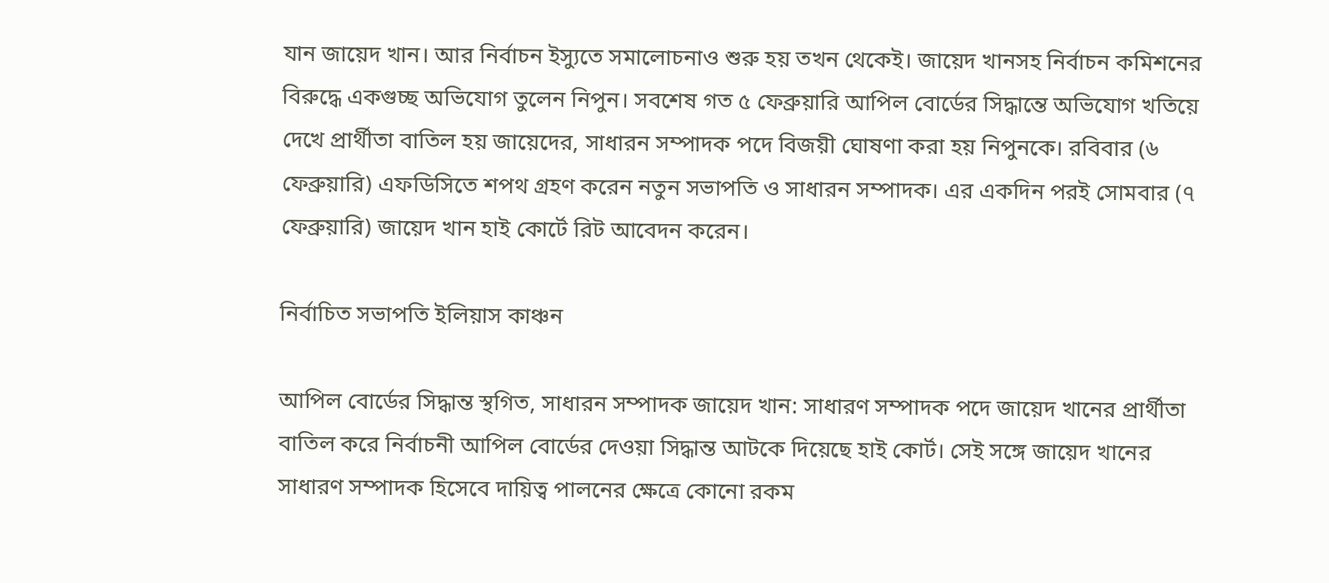যান জায়েদ খান। আর নির্বাচন ইস্যুতে সমালোচনাও শুরু হয় তখন থেকেই। জায়েদ খানসহ নির্বাচন কমিশনের বিরুদ্ধে একগুচ্ছ অভিযোগ তুলেন নিপুন। সবশেষ গত ৫ ফেব্রুয়ারি আপিল বোর্ডের সিদ্ধান্তে অভিযোগ খতিয়ে দেখে প্রার্থীতা বাতিল হয় জায়েদের, সাধারন সম্পাদক পদে বিজয়ী ঘোষণা করা হয় নিপুনকে। রবিবার (৬ ফেব্রুয়ারি) এফডিসিতে শপথ গ্রহণ করেন নতুন সভাপতি ও সাধারন সম্পাদক। এর একদিন পরই সোমবার (৭ ফেব্রুয়ারি) জায়েদ খান হাই কোর্টে রিট আবেদন করেন।

নির্বাচিত সভাপতি ইলিয়াস কাঞ্চন

আপিল বোর্ডের সিদ্ধান্ত স্থগিত, সাধারন সম্পাদক জায়েদ খান: সাধারণ সম্পাদক পদে জায়েদ খানের প্রার্থীতা বাতিল করে নির্বাচনী আপিল বোর্ডের দেওয়া সিদ্ধান্ত আটকে দিয়েছে হাই কোর্ট। সেই সঙ্গে জায়েদ খানের সাধারণ সম্পাদক হিসেবে দায়িত্ব পালনের ক্ষেত্রে কোনো রকম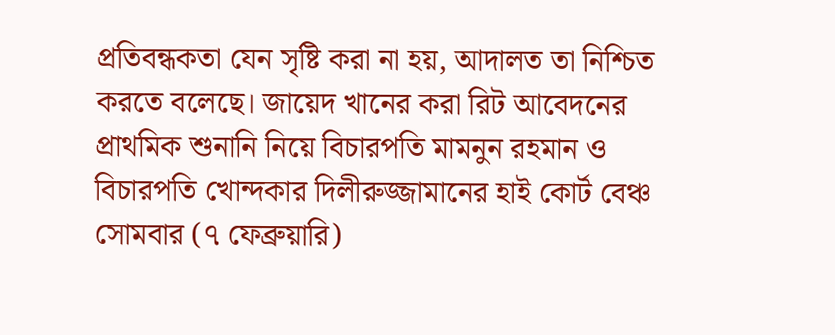প্রতিবন্ধকতা যেন সৃষ্টি করা না হয়, আদালত তা নিশ্চিত করতে বলেছে। জায়েদ খানের করা রিট আবেদনের প্রাথমিক শুনানি নিয়ে বিচারপতি মামনুন রহমান ও বিচারপতি খোন্দকার দিলীরুজ্জামানের হাই কোর্ট বেঞ্চ সোমবার (৭ ফেব্রুয়ারি)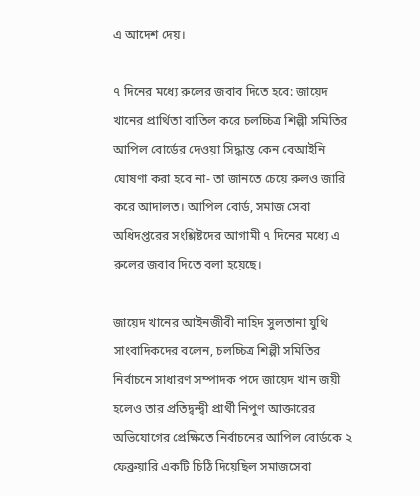এ আদেশ দেয়।

৭ দিনের মধ্যে রুলের জবাব দিতে হবে: জায়েদ খানের প্রার্থিতা বাতিল করে চলচ্চিত্র শিল্পী সমিতির আপিল বোর্ডের দেওয়া সিদ্ধান্ত কেন বেআইনি ঘোষণা করা হবে না- তা জানতে চেয়ে রুলও জারি করে আদালত। আপিল বোর্ড, সমাজ সেবা অধিদপ্তরের সংশ্লিষ্টদের আগামী ৭ দিনের মধ্যে এ রুলের জবাব দিতে বলা হয়েছে।

জায়েদ খানের আইনজীবী নাহিদ সুলতানা যুথি সাংবাদিকদের বলেন, চলচ্চিত্র শিল্পী সমিতির নির্বাচনে সাধারণ সম্পাদক পদে জায়েদ খান জয়ী হলেও তার প্রতিদ্বন্দ্বী প্রার্থী নিপুণ আক্তারের অভিযোগের প্রেক্ষিতে নির্বাচনের আপিল বোর্ডকে ২ ফেব্রুয়ারি একটি চিঠি দিয়েছিল সমাজসেবা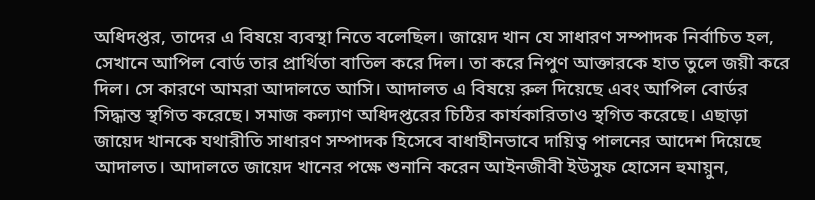অধিদপ্তর, তাদের এ বিষয়ে ব্যবস্থা নিতে বলেছিল। জায়েদ খান যে সাধারণ সম্পাদক নির্বাচিত হল, সেখানে আপিল বোর্ড তার প্রার্থিতা বাতিল করে দিল। তা করে নিপুণ আক্তারকে হাত তুলে জয়ী করে দিল। সে কারণে আমরা আদালতে আসি। আদালত এ বিষয়ে রুল দিয়েছে এবং আপিল বোর্ডর সিদ্ধান্ত স্থগিত করেছে। সমাজ কল্যাণ অধিদপ্তরের চিঠির কার্যকারিতাও স্থগিত করেছে। এছাড়া জায়েদ খানকে যথারীতি সাধারণ সম্পাদক হিসেবে বাধাহীনভাবে দায়িত্ব পালনের আদেশ দিয়েছে আদালত। আদালতে জায়েদ খানের পক্ষে শুনানি করেন আইনজীবী ইউসুফ হোসেন হুমায়ুন,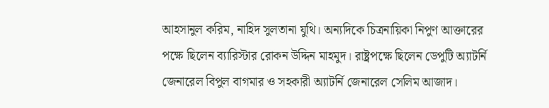আহসানুল করিম, নাহিদ সুলতানা যুথি। অন্যদিকে চিত্রনায়িকা নিপুণ আক্তারের পক্ষে ছিলেন ব্যারিস্টার রোকন উদ্দিন মাহমুদ। রাষ্ট্রপক্ষে ছিলেন ডেপুটি অ্যাটর্নি জেনারেল বিপুল বাগমার ও সহকারী অ্যাটর্নি জেনারেল সেলিম আজাদ।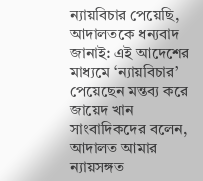ন্যায়বিচার পেয়েছি, আদালতকে ধন্যবাদ জানাই: এই আদেশের মাধ্যমে ‘ন্যায়বিচার’ পেয়েছেন মন্তব্য করে জায়েদ খান সাংবাদিকদের বলেন, আদালত আমার ন্যায়সঙ্গত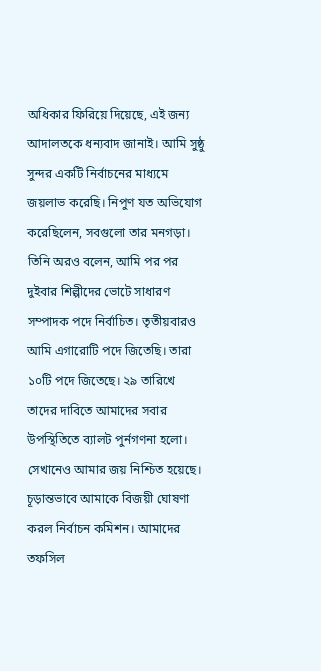অধিকার ফিরিয়ে দিয়েছে, এই জন্য আদালতকে ধন্যবাদ জানাই। আমি সুষ্ঠু সুন্দর একটি নির্বাচনের মাধ্যমে জয়লাভ করেছি। নিপুণ যত অভিযোগ করেছিলেন, সবগুলো তার মনগড়া। তিনি অরও বলেন, আমি পর পর দুইবার শিল্পীদের ভোটে সাধারণ সম্পাদক পদে নির্বাচিত। তৃতীয়বারও আমি এগারোটি পদে জিতেছি। তারা ১০টি পদে জিতেছে। ২৯ তারিখে তাদের দাবিতে আমাদের সবার উপস্থিতিতে ব্যালট পুর্নগণনা হলো। সেখানেও আমার জয় নিশ্চিত হয়েছে। চূড়ান্তভাবে আমাকে বিজয়ী ঘোষণা করল নির্বাচন কমিশন। আমাদের তফসিল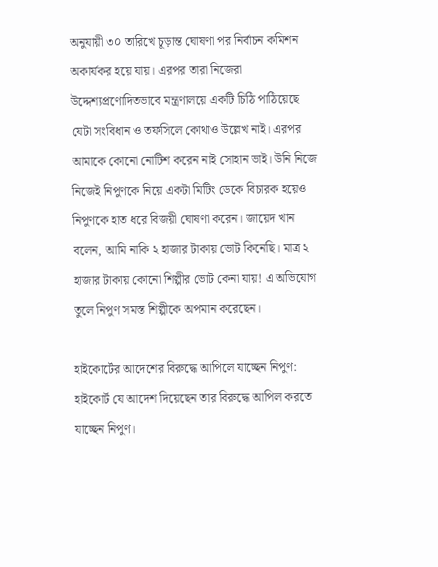অনুযায়ী ৩০ তারিখে চূড়ান্ত ঘোষণা পর নির্বাচন কমিশন অকার্যকর হয়ে যায়। এরপর তারা নিজেরা উদ্দেশ্যপ্রণোদিতভাবে মন্ত্রণালয়ে একটি চিঠি পাঠিয়েছে যেটা সংবিধান ও তফসিলে কোথাও উল্লেখ নাই। এরপর আমাকে কোনো নোটিশ করেন নাই সোহান ভাই। উনি নিজে নিজেই নিপুণকে নিয়ে একটা মিটিং ডেকে বিচারক হয়েও নিপুণকে হাত ধরে বিজয়ী ঘোষণা করেন। জায়েদ খান বলেন, আমি নাকি ২ হাজার টাকায় ভোট কিনেছি। মাত্র ২ হাজার টাকায় কোনো শিল্পীর ভোট কেনা যায়! এ অভিযোগ তুলে নিপুণ সমস্ত শিল্পীকে অপমান করেছেন।

হাইকোর্টের আদেশের বিরুদ্ধে আপিলে যাচ্ছেন নিপুণ: হাইকোর্ট যে আদেশ দিয়েছেন তার বিরুদ্ধে আপিল করতে যাচ্ছেন নিপুণ।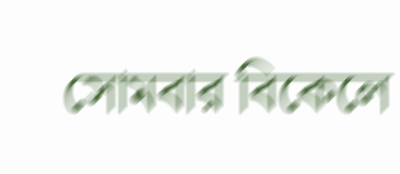সোমবার বিকেলে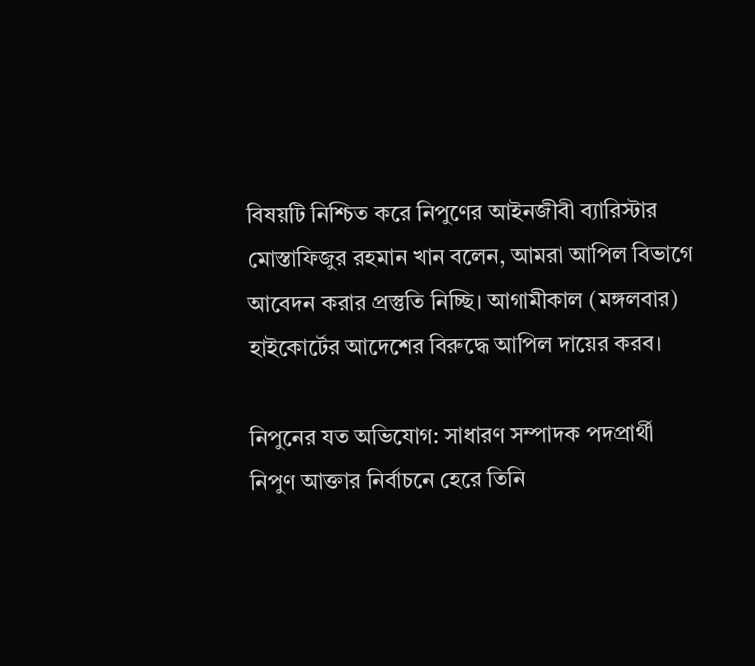বিষয়টি নিশ্চিত করে নিপুণের আইনজীবী ব্যারিস্টার মোস্তাফিজুর রহমান খান বলেন, আমরা আপিল বিভাগে আবেদন করার প্রস্তুতি নিচ্ছি। আগামীকাল (মঙ্গলবার) হাইকোর্টের আদেশের বিরুদ্ধে আপিল দায়ের করব।

নিপুনের যত অভিযোগ: সাধারণ সম্পাদক পদপ্রার্থী নিপুণ আক্তার নির্বাচনে হেরে তিনি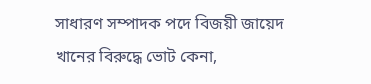সাধারণ সম্পাদক পদে বিজয়ী জায়েদ খানের বিরুদ্ধে ভোট কেনা,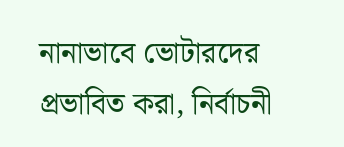নানাভাবে ভোটারদের প্রভাবিত করা, নির্বাচনী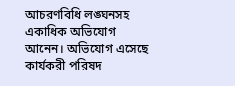আচরণবিধি লঙ্ঘনসহ একাধিক অভিযোগ আনেন। অভিযোগ এসেছে কার্যকরী পরিষদ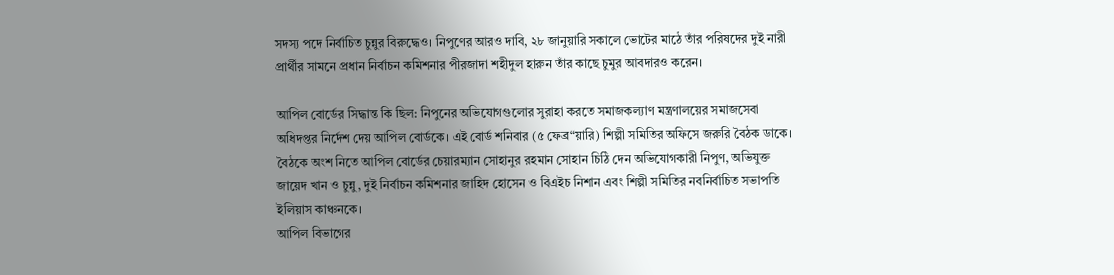সদস্য পদে নির্বাচিত চুন্নুর বিরুদ্ধেও। নিপুণের আরও দাবি, ২৮ জানুয়ারি সকালে ভোটের মাঠে তাঁর পরিষদের দুই নারী প্রার্থীর সামনে প্রধান নির্বাচন কমিশনার পীরজাদা শহীদুল হারুন তাঁর কাছে চুমুর আবদারও করেন।

আপিল বোর্ডের সিদ্ধান্ত কি ছিল: নিপুনের অভিযোগগুলোর সুরাহা করতে সমাজকল্যাণ মন্ত্রণালয়ের সমাজসেবা অধিদপ্তর নির্দেশ দেয় আপিল বোর্ডকে। এই বোর্ড শনিবার (৫ ফেব্র“য়ারি) শিল্পী সমিতির অফিসে জরুরি বৈঠক ডাকে। বৈঠকে অংশ নিতে আপিল বোর্ডের চেয়ারম্যান সোহানুর রহমান সোহান চিঠি দেন অভিযোগকারী নিপুণ, অভিযুক্ত জায়েদ খান ও চুন্নু, দুই নির্বাচন কমিশনার জাহিদ হোসেন ও বিএইচ নিশান এবং শিল্পী সমিতির নবনির্বাচিত সভাপতি ইলিয়াস কাঞ্চনকে।
আপিল বিভাগের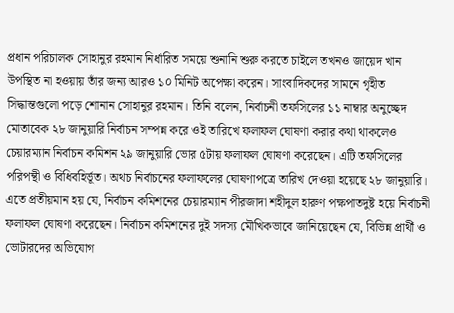প্রধান পরিচালক সোহানুর রহমান নির্ধারিত সময়ে শুনানি শুরু করতে চাইলে তখনও জায়েদ খান উপস্থিত না হওয়ায় তাঁর জন্য আরও ১০ মিনিট অপেক্ষা করেন। সাংবাদিকদের সামনে গৃহীত সিদ্ধান্তগুলো পড়ে শোনান সোহানুর রহমান। তিনি বলেন, নির্বাচনী তফসিলের ১১ নাম্বার অনুচ্ছেদ মোতাবেক ২৮ জানুয়ারি নির্বাচন সম্পন্ন করে ওই তারিখে ফলাফল ঘোষণা করার কথা থাকলেও চেয়ারম্যান নির্বাচন কমিশন ২৯ জানুয়ারি ভোর ৫টায় ফলাফল ঘোষণা করেছেন। এটি তফসিলের পরিপন্থী ও বিধিবহির্ভূত। অথচ নির্বাচনের ফলাফলের ঘোষণাপত্রে তারিখ দেওয়া হয়েছে ২৮ জানুয়ারি। এতে প্রতীয়মান হয় যে, নির্বাচন কমিশনের চেয়ারম্যান পীরজাদা শহীদুল হারুণ পক্ষপাতদুষ্ট হয়ে নির্বাচনী ফলাফল ঘোষণা করেছেন। নির্বাচন কমিশনের দুই সদস্য মৌখিকভাবে জানিয়েছেন যে, বিভিন্ন প্রার্থী ও ভোটারদের অভিযোগ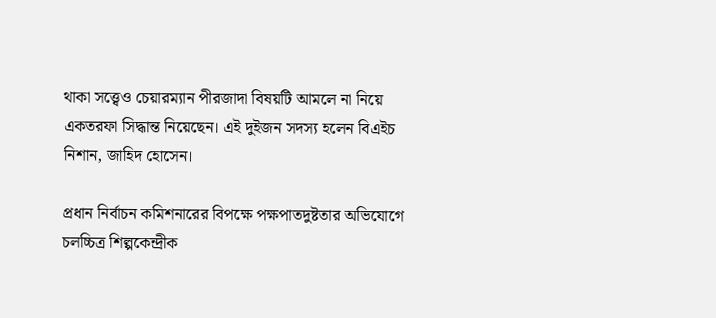থাকা সত্ত্বেও চেয়ারম্যান পীরজাদা বিষয়টি আমলে না নিয়ে একতরফা সিদ্ধান্ত নিয়েছেন। এই দুইজন সদস্য হলেন বিএইচ নিশান, জাহিদ হোসেন।

প্রধান নির্বাচন কমিশনারের বিপক্ষে পক্ষপাতদুষ্টতার অভিযোগে চলচ্চিত্র শিল্পকেন্দ্রীক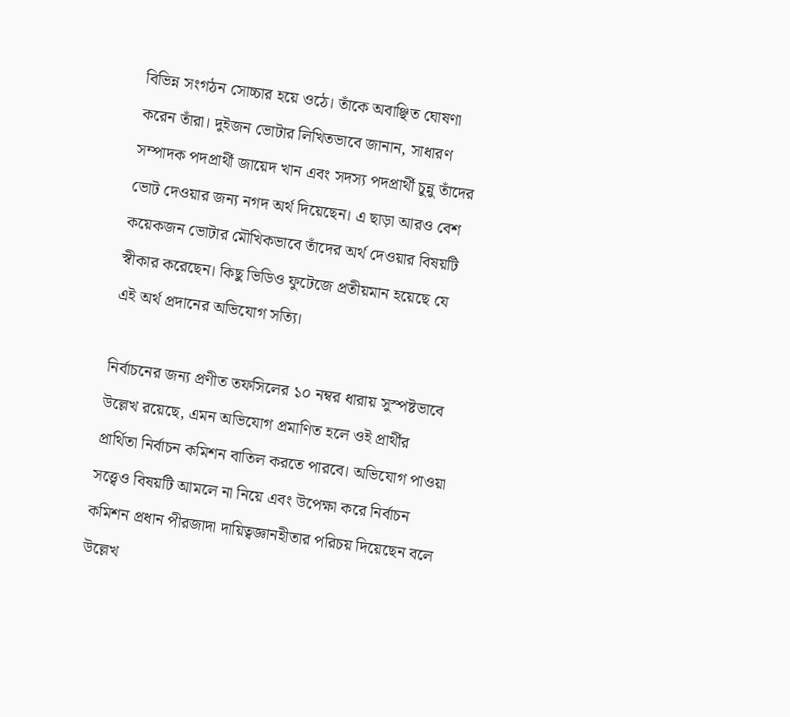বিভিন্ন সংগঠন সোচ্চার হয়ে ওঠে। তাঁকে অবাঞ্ছিত ঘোষণা করেন তাঁরা। দুইজন ভোটার লিখিতভাবে জানান, সাধারণ সম্পাদক পদপ্রার্থী জায়েদ খান এবং সদস্য পদপ্রার্থী চুন্নু তাঁদের ভোট দেওয়ার জন্য নগদ অর্থ দিয়েছেন। এ ছাড়া আরও বেশ কয়েকজন ভোটার মৌখিকভাবে তাঁদের অর্থ দেওয়ার বিষয়টি স্বীকার করেছেন। কিছু ভিডিও ফুটেজে প্রতীয়মান হয়েছে যে এই অর্থ প্রদানের অভিযোগ সত্যি।

নির্বাচনের জন্য প্রণীত তফসিলের ১০ নম্বর ধারায় সুস্পষ্টভাবে উল্লেখ রয়েছে, এমন অভিযোগ প্রমাণিত হলে ওই প্রার্থীর প্রার্থিতা নির্বাচন কমিশন বাতিল করতে পারবে। অভিযোগ পাওয়া সত্ত্বেও বিষয়টি আমলে না নিয়ে এবং উপেক্ষা করে নির্বাচন কমিশন প্রধান পীরজাদা দায়িত্বজ্ঞানহীতার পরিচয় দিয়েছেন বলে উল্লেখ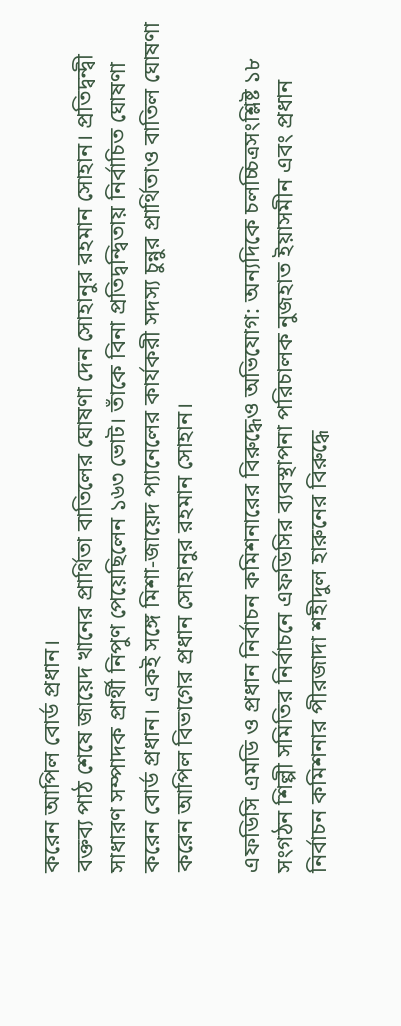করেন আপিল বোর্ড প্রধান।
বক্তব্য পাঠ শেষে জায়েদ খানের প্রার্থিতা বাতিলের ঘোষণা দেন সোহানুর রহমান সোহান। প্রতিদ্বন্দ্বী সাধারণ সম্পাদক প্রার্থী নিপুণ পেয়েছিলেন ১৬৩ ভোট। তাঁকে বিনা প্রতিদ্বন্দ্বিতায় নির্বাচিত ঘোষণা করেন বোর্ড প্রধান। একই সঙ্গে মিশা-জায়েদ প্যানেলের কার্যকরী সদস্য চুন্নুর প্রার্থিতাও বাতিল ঘোষণা করেন আপিল বিভাগের প্রধান সোহানুর রহমান সোহান।

এফডিসি এমডি ও প্রধান নির্বাচন কমিশনারের বিরুদ্ধেও অভিযোগ: অন্যদিকে চলচ্চিত্রসংশ্লিষ্ট ১৮ সংগঠন শিল্পী সমিতির নির্বাচনে এফডিসির ব্যবস্থাপনা পরিচালক নুজহাত ইয়াসমীন এবং প্রধান নির্বাচন কমিশনার পীরজাদা শহীদুল হারুনের বিরুদ্ধে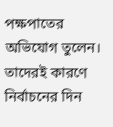পক্ষপাতের অভিযোগ তুলেন। তাদেরই কারণে নির্বাচনের দিন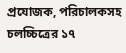প্রযোজক, পরিচালকসহ চলচ্চিত্রের ১৭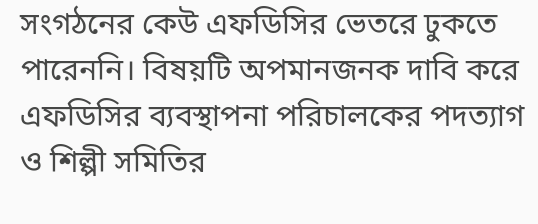সংগঠনের কেউ এফডিসির ভেতরে ঢুকতে পারেননি। বিষয়টি অপমানজনক দাবি করে এফডিসির ব্যবস্থাপনা পরিচালকের পদত্যাগ ও শিল্পী সমিতির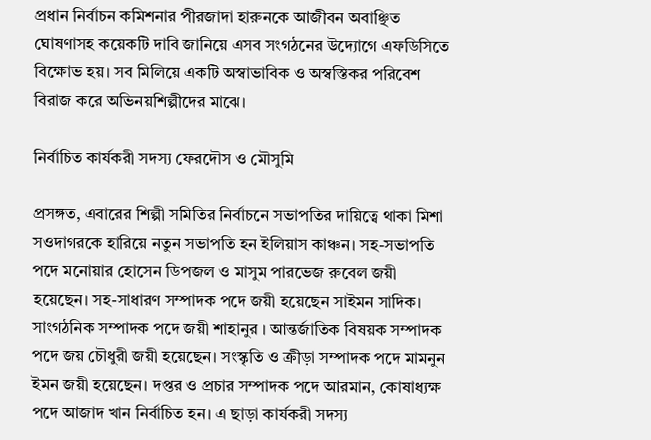প্রধান নির্বাচন কমিশনার পীরজাদা হারুনকে আজীবন অবাঞ্ছিত ঘোষণাসহ কয়েকটি দাবি জানিয়ে এসব সংগঠনের উদ্যোগে এফডিসিতে বিক্ষোভ হয়। সব মিলিয়ে একটি অস্বাভাবিক ও অস্বস্তিকর পরিবেশ বিরাজ করে অভিনয়শিল্পীদের মাঝে।

নির্বাচিত কার্যকরী সদস্য ফেরদৌস ও মৌসুমি

প্রসঙ্গত, এবারের শিল্পী সমিতির নির্বাচনে সভাপতির দায়িত্বে থাকা মিশা সওদাগরকে হারিয়ে নতুন সভাপতি হন ইলিয়াস কাঞ্চন। সহ-সভাপতি পদে মনোয়ার হোসেন ডিপজল ও মাসুম পারভেজ রুবেল জয়ী হয়েছেন। সহ-সাধারণ সম্পাদক পদে জয়ী হয়েছেন সাইমন সাদিক। সাংগঠনিক সম্পাদক পদে জয়ী শাহানুর । আন্তর্জাতিক বিষয়ক সম্পাদক পদে জয় চৌধুরী জয়ী হয়েছেন। সংস্কৃতি ও ক্রীড়া সম্পাদক পদে মামনুন ইমন জয়ী হয়েছেন। দপ্তর ও প্রচার সম্পাদক পদে আরমান, কোষাধ্যক্ষ পদে আজাদ খান নির্বাচিত হন। এ ছাড়া কার্যকরী সদস্য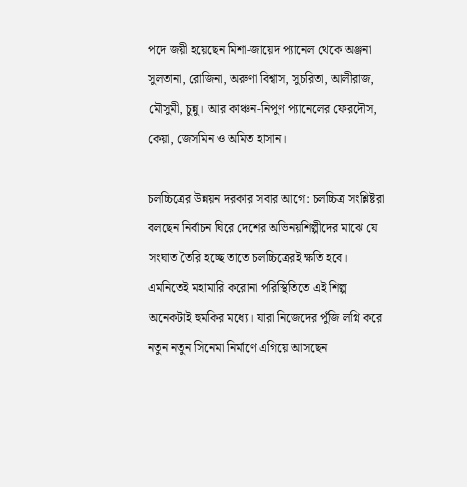পদে জয়ী হয়েছেন মিশা-জায়েদ প্যানেল থেকে অঞ্জনা সুলতানা, রোজিনা, অরুণা বিশ্বাস, সুচরিতা, আলীরাজ, মৌসুমী, চুন্নু। আর কাঞ্চন-নিপুণ প্যানেলের ফেরদৌস, কেয়া, জেসমিন ও অমিত হাসান।

চলচ্চিত্রের উন্নয়ন দরকার সবার আগে: চলচ্চিত্র সংশ্লিষ্টরা বলছেন নির্বাচন ঘিরে দেশের অভিনয়শিল্পীদের মাঝে যে সংঘাত তৈরি হচ্ছে তাতে চলচ্চিত্রেরই ক্ষতি হবে। এমনিতেই মহামারি করোনা পরিস্থিতিতে এই শিল্প অনেকটাই হুমকির মধ্যে। যারা নিজেদের পুঁজি লগ্নি করে নতুন নতুন সিনেমা নির্মাণে এগিয়ে আসছেন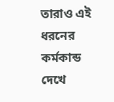তারাও এই ধরনের কর্মকান্ড দেখে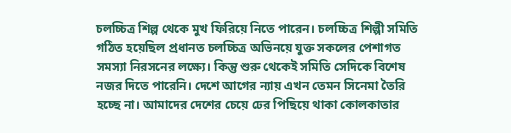চলচ্চিত্র শিল্প থেকে মুখ ফিরিয়ে নিতে পারেন। চলচ্চিত্র শিল্পী সমিতি গঠিত হয়েছিল প্রধানত চলচ্চিত্র অভিনয়ে যুক্ত সকলের পেশাগত সমস্যা নিরসনের লক্ষ্যে। কিন্তু শুরু থেকেই সমিতি সেদিকে বিশেষ নজর দিতে পারেনি। দেশে আগের ন্যায় এখন তেমন সিনেমা তৈরি হচ্ছে না। আমাদের দেশের চেয়ে ঢের পিছিয়ে থাকা কোলকাতার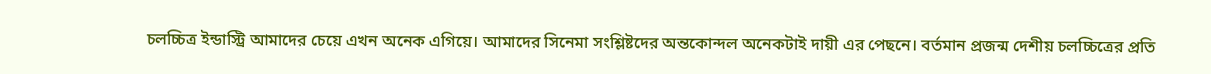চলচ্চিত্র ইন্ডাস্ট্রি আমাদের চেয়ে এখন অনেক এগিয়ে। আমাদের সিনেমা সংশ্লিষ্টদের অন্তকোন্দল অনেকটাই দায়ী এর পেছনে। বর্তমান প্রজন্ম দেশীয় চলচ্চিত্রের প্রতি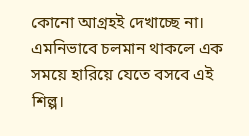কোনো আগ্রহই দেখাচ্ছে না। এমনিভাবে চলমান থাকলে এক সময়ে হারিয়ে যেতে বসবে এই শিল্প।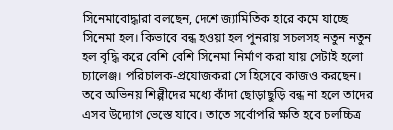সিনেমাবোদ্ধারা বলছেন, দেশে জ্যামিতিক হারে কমে যাচ্ছে সিনেমা হল। কিভাবে বন্ধ হওয়া হল পুনরায় সচলসহ নতুন নতুন হল বৃদ্ধি করে বেশি বেশি সিনেমা নির্মাণ করা যায় সেটাই হলো চ্যালেঞ্জ। পরিচালক-প্রযোজকরা সে হিসেবে কাজও করছেন। তবে অভিনয় শিল্পীদের মধ্যে কাঁদা ছোড়াছুড়ি বন্ধ না হলে তাদের এসব উদ্যোগ ভেস্তে যাবে। তাতে সর্বোপরি ক্ষতি হবে চলচ্চিত্র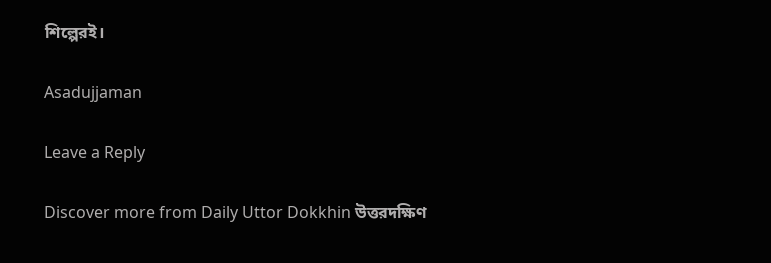শিল্পেরই।

Asadujjaman

Leave a Reply

Discover more from Daily Uttor Dokkhin উত্তরদক্ষিণ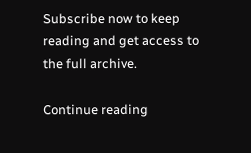Subscribe now to keep reading and get access to the full archive.

Continue reading